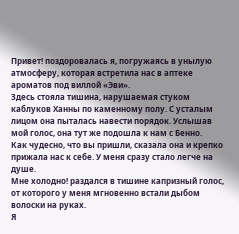Привет! поздоровалась я, погружаясь в унылую атмосферу, которая встретила нас в аптеке ароматов под виллой «Эви».
Здесь стояла тишина, нарушаемая стуком каблуков Ханны по каменному полу. С усталым лицом она пыталась навести порядок. Услышав мой голос, она тут же подошла к нам с Бенно.
Как чудесно, что вы пришли, сказала она и крепко прижала нас к себе. У меня сразу стало легче на душе.
Мне холодно! раздался в тишине капризный голос, от которого у меня мгновенно встали дыбом волоски на руках.
Я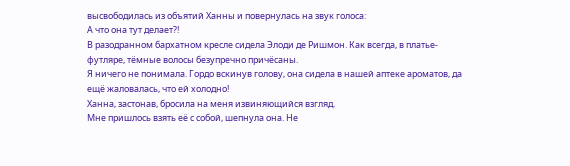высвободилась из объятий Ханны и повернулась на звук голоса:
А что она тут делает?!
В разодранном бархатном кресле сидела Элоди де Ришмон. Как всегда, в платье-футляре, тёмные волосы безупречно причёсаны.
Я ничего не понимала. Гордо вскинув голову, она сидела в нашей аптеке ароматов, да ещё жаловалась, что ей холодно!
Ханна, застонав, бросила на меня извиняющийся взгляд.
Мне пришлось взять её с собой, шепнула она. Не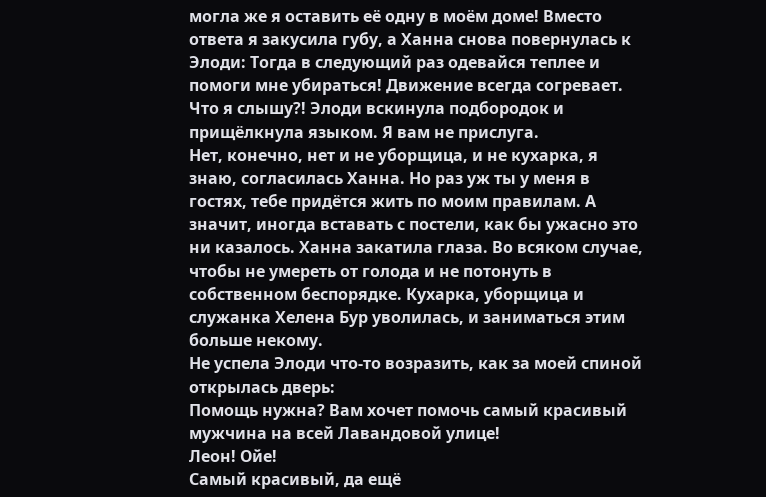могла же я оставить её одну в моём доме! Вместо ответа я закусила губу, а Ханна снова повернулась к Элоди: Тогда в следующий раз одевайся теплее и помоги мне убираться! Движение всегда согревает.
Что я слышу?! Элоди вскинула подбородок и прищёлкнула языком. Я вам не прислуга.
Нет, конечно, нет и не уборщица, и не кухарка, я знаю, согласилась Ханна. Но раз уж ты у меня в гостях, тебе придётся жить по моим правилам. А значит, иногда вставать с постели, как бы ужасно это ни казалось. Ханна закатила глаза. Во всяком случае, чтобы не умереть от голода и не потонуть в собственном беспорядке. Кухарка, уборщица и служанка Хелена Бур уволилась, и заниматься этим больше некому.
Не успела Элоди что-то возразить, как за моей спиной открылась дверь:
Помощь нужна? Вам хочет помочь самый красивый мужчина на всей Лавандовой улице!
Леон! Ойе!
Самый красивый, да ещё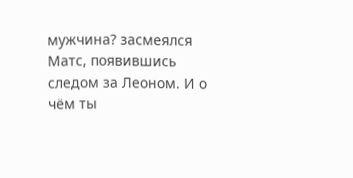мужчина? засмеялся Матс, появившись следом за Леоном. И о чём ты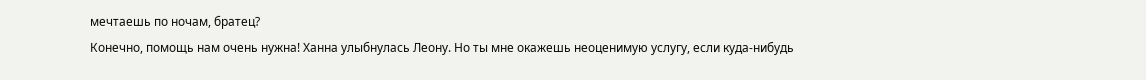мечтаешь по ночам, братец?
Конечно, помощь нам очень нужна! Ханна улыбнулась Леону. Но ты мне окажешь неоценимую услугу, если куда-нибудь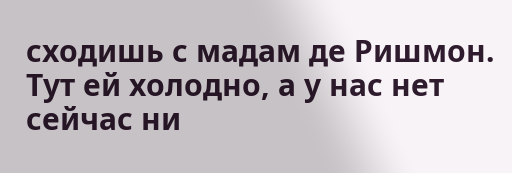сходишь с мадам де Ришмон. Тут ей холодно, а у нас нет сейчас ни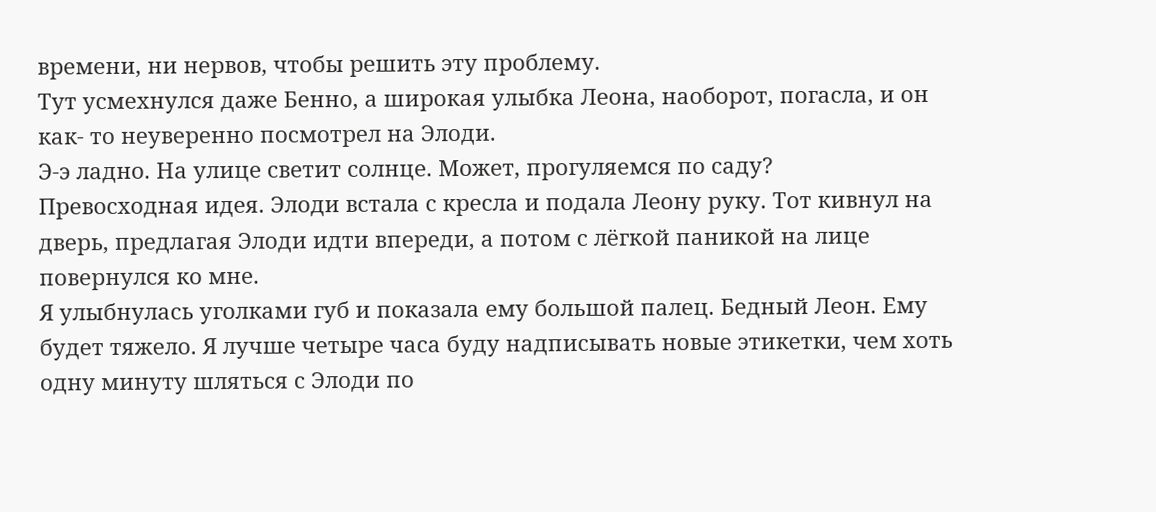времени, ни нервов, чтобы решить эту проблему.
Тут усмехнулся даже Бенно, а широкая улыбка Леона, наоборот, погасла, и он как- то неуверенно посмотрел на Элоди.
Э-э ладно. На улице светит солнце. Может, прогуляемся по саду?
Превосходная идея. Элоди встала с кресла и подала Леону руку. Тот кивнул на дверь, предлагая Элоди идти впереди, а потом с лёгкой паникой на лице повернулся ко мне.
Я улыбнулась уголками губ и показала ему большой палец. Бедный Леон. Ему будет тяжело. Я лучше четыре часа буду надписывать новые этикетки, чем хоть одну минуту шляться с Элоди по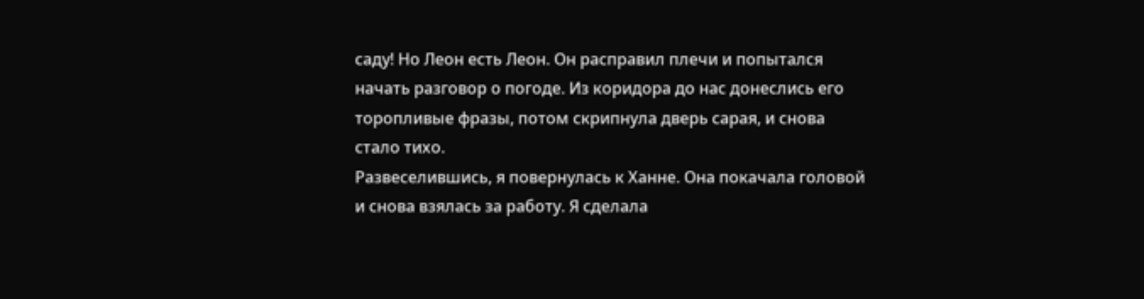саду! Но Леон есть Леон. Он расправил плечи и попытался начать разговор о погоде. Из коридора до нас донеслись его торопливые фразы, потом скрипнула дверь сарая, и снова стало тихо.
Развеселившись, я повернулась к Ханне. Она покачала головой и снова взялась за работу. Я сделала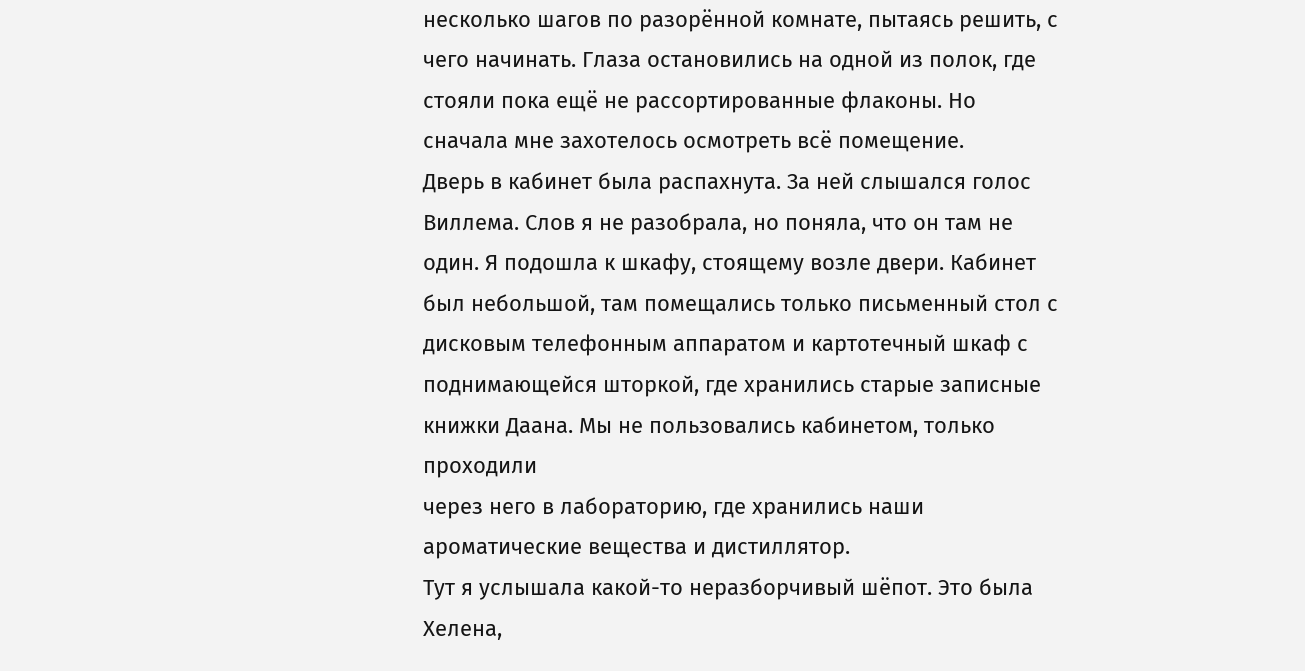несколько шагов по разорённой комнате, пытаясь решить, с чего начинать. Глаза остановились на одной из полок, где стояли пока ещё не рассортированные флаконы. Но сначала мне захотелось осмотреть всё помещение.
Дверь в кабинет была распахнута. За ней слышался голос Виллема. Слов я не разобрала, но поняла, что он там не один. Я подошла к шкафу, стоящему возле двери. Кабинет был небольшой, там помещались только письменный стол с дисковым телефонным аппаратом и картотечный шкаф с поднимающейся шторкой, где хранились старые записные книжки Даана. Мы не пользовались кабинетом, только проходили
через него в лабораторию, где хранились наши ароматические вещества и дистиллятор.
Тут я услышала какой-то неразборчивый шёпот. Это была Хелена,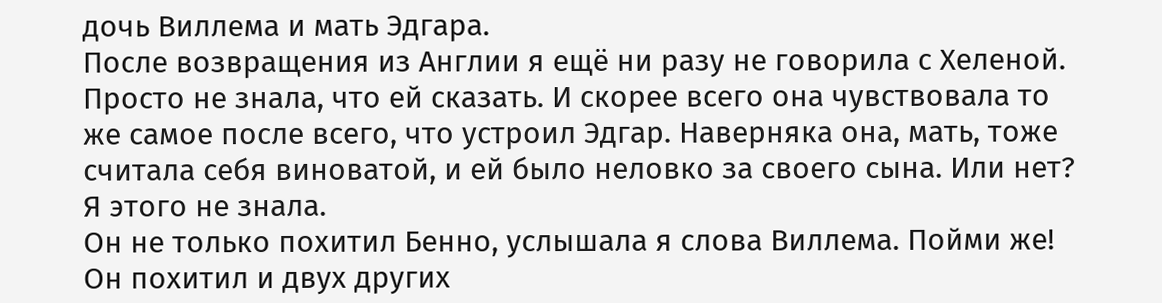дочь Виллема и мать Эдгара.
После возвращения из Англии я ещё ни разу не говорила с Хеленой. Просто не знала, что ей сказать. И скорее всего она чувствовала то же самое после всего, что устроил Эдгар. Наверняка она, мать, тоже считала себя виноватой, и ей было неловко за своего сына. Или нет? Я этого не знала.
Он не только похитил Бенно, услышала я слова Виллема. Пойми же! Он похитил и двух других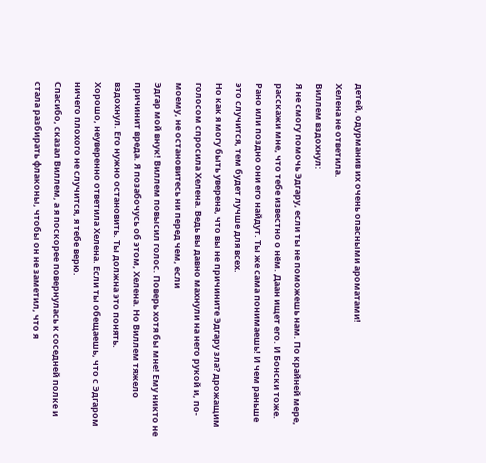детей, одурманив их очень опасными ароматами!
Хелена не ответила.
Виллем вздохнул:
Я не смогу помочь Эдгару, если ты не поможешь нам. По крайней мере, расскажи мне, что тебе известно о нём. Даан ищет его. И Бонски тоже. Рано или поздно они его найдут. Ты же сама понимаешь! И чем раньше это случится, тем будет лучше для всех.
Но как я могу быть уверена, что вы не причините Эдгару зла? дрожащим голосом спросила Хелена. Ведь вы давно махнули на него рукой и, по-моему, не остановитесь ни перед чем, если
Эдгар мой внук! Виллем повысил голос. Поверь хотя бы мне! Ему никто не причинит вреда. Я позабочусь об этом, Хелена. Но Виллем тяжело вздохнул. Его нужно остановить. Ты должна это понять.
Хорошо, неуверенно ответила Хелена. Если ты обещаешь, что с Эдгаром ничего плохого не случится, я тебе верю.
Спасибо, сказал Виллем, а я поскорее повернулась к соседней полке и стала разбирать флаконы, чтобы он не заметил, что я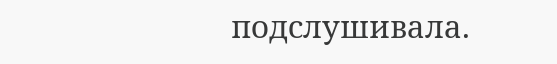подслушивала.